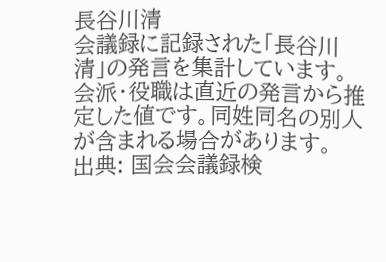長谷川清
会議録に記録された「長谷川清」の発言を集計しています。会派・役職は直近の発言から推定した値です。同姓同名の別人が含まれる場合があります。
出典: 国会会議録検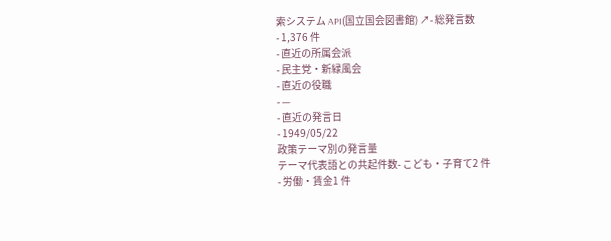索システム API(国立国会図書館) ↗- 総発言数
- 1,376 件
- 直近の所属会派
- 民主党・新緑風会
- 直近の役職
- —
- 直近の発言日
- 1949/05/22
政策テーマ別の発言量
テーマ代表語との共起件数- こども・子育て2 件
- 労働・賃金1 件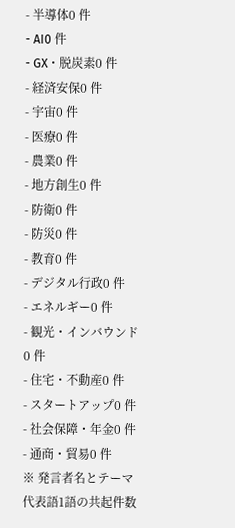- 半導体0 件
- AI0 件
- GX・脱炭素0 件
- 経済安保0 件
- 宇宙0 件
- 医療0 件
- 農業0 件
- 地方創生0 件
- 防衛0 件
- 防災0 件
- 教育0 件
- デジタル行政0 件
- エネルギー0 件
- 観光・インバウンド0 件
- 住宅・不動産0 件
- スタートアップ0 件
- 社会保障・年金0 件
- 通商・貿易0 件
※ 発言者名とテーマ代表語1語の共起件数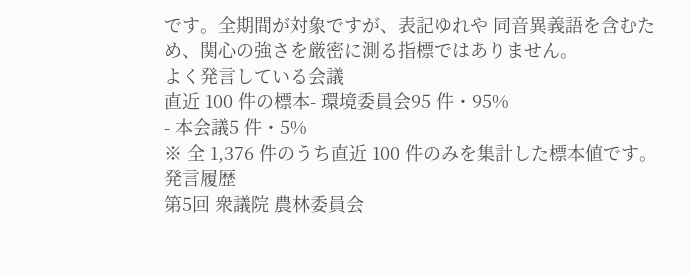です。全期間が対象ですが、表記ゆれや 同音異義語を含むため、関心の強さを厳密に測る指標ではありません。
よく発言している会議
直近 100 件の標本- 環境委員会95 件・95%
- 本会議5 件・5%
※ 全 1,376 件のうち直近 100 件のみを集計した標本値です。
発言履歴
第5回 衆議院 農林委員会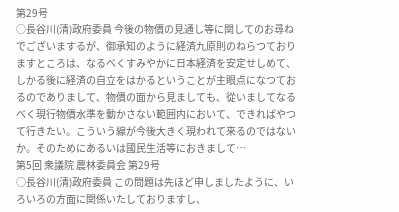第29号
○長谷川(清)政府委員 今後の物價の見通し等に関してのお尋ねでございまするが、御承知のように経済九原則のねらつておりますところは、なるべくすみやかに日本経済を安定せしめて、しかる後に経済の自立をはかるということが主眼点になつておるのでありまして、物價の面から見ましても、從いましてなるべく現行物價水準を動かさない範囲内において、できればやつて行きたい。こういう線が今後大きく現われて來るのではないか。そのためにあるいは國民生活等におきまして…
第5回 衆議院 農林委員会 第29号
○長谷川(清)政府委員 この問題は先ほど申しましたように、いろいろの方面に関係いたしておりますし、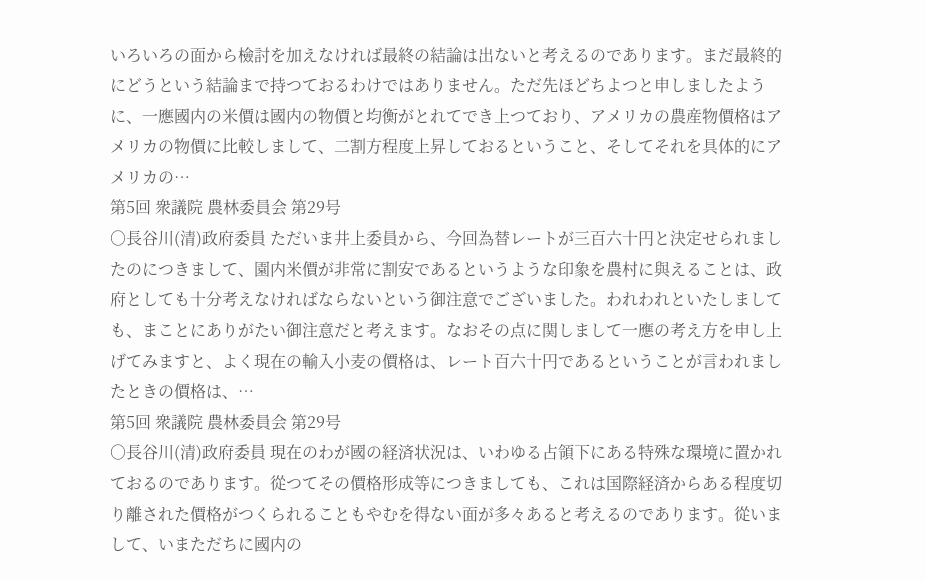いろいろの面から檢討を加えなければ最終の結論は出ないと考えるのであります。まだ最終的にどうという結論まで持つておるわけではありません。ただ先ほどちよつと申しましたように、一應國内の米價は國内の物價と均衡がとれてでき上つており、アメリカの農産物價格はアメリカの物價に比較しまして、二割方程度上昇しておるということ、そしてそれを具体的にアメリカの…
第5回 衆議院 農林委員会 第29号
○長谷川(清)政府委員 ただいま井上委員から、今回為替レートが三百六十円と決定せられましたのにつきまして、園内米價が非常に割安であるというような印象を農村に與えることは、政府としても十分考えなければならないという御注意でございました。われわれといたしましても、まことにありがたい御注意だと考えます。なおその点に関しまして一應の考え方を申し上げてみますと、よく現在の輸入小麦の價格は、レート百六十円であるということが言われましたときの價格は、…
第5回 衆議院 農林委員会 第29号
○長谷川(清)政府委員 現在のわが國の経済状況は、いわゆる占領下にある特殊な環境に置かれておるのであります。從つてその價格形成等につきましても、これは国際経済からある程度切り離された價格がつくられることもやむを得ない面が多々あると考えるのであります。從いまして、いまただちに國内の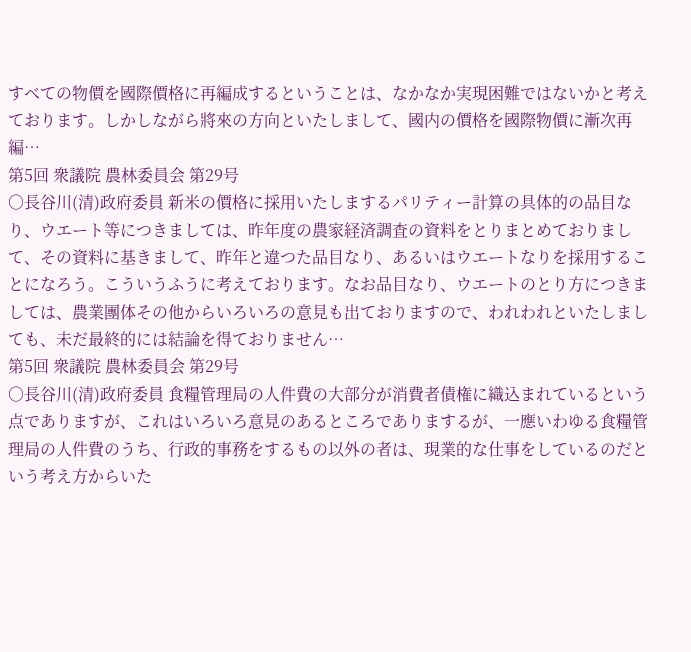すべての物價を國際價格に再編成するということは、なかなか実現困難ではないかと考えております。しかしながら將來の方向といたしまして、國内の價格を國際物價に漸次再編…
第5回 衆議院 農林委員会 第29号
○長谷川(清)政府委員 新米の價格に採用いたしまするパリティー計算の具体的の品目なり、ウエート等につきましては、昨年度の農家経済調査の資料をとりまとめておりまして、その資料に基きまして、昨年と違つた品目なり、あるいはウエートなりを採用することになろう。こういうふうに考えております。なお品目なり、ウエートのとり方につきましては、農業團体その他からいろいろの意見も出ておりますので、われわれといたしましても、未だ最終的には結論を得ておりません…
第5回 衆議院 農林委員会 第29号
○長谷川(清)政府委員 食糧管理局の人件費の大部分が消費者債権に織込まれているという点でありますが、これはいろいろ意見のあるところでありまするが、一應いわゆる食糧管理局の人件費のうち、行政的事務をするもの以外の者は、現業的な仕事をしているのだという考え方からいた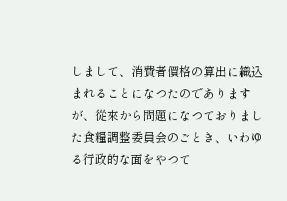しまして、消費者價格の算出に織込まれることになつたのでありますが、從來から問題になつておりました食糧調整委員会のごとき、いわゆる行政的な面をやつて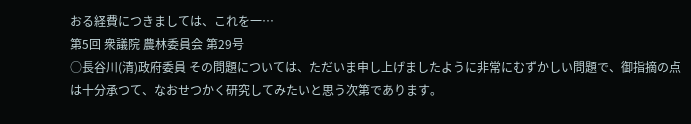おる経費につきましては、これを一…
第5回 衆議院 農林委員会 第29号
○長谷川(清)政府委員 その問題については、ただいま申し上げましたように非常にむずかしい問題で、御指摘の点は十分承つて、なおせつかく研究してみたいと思う次第であります。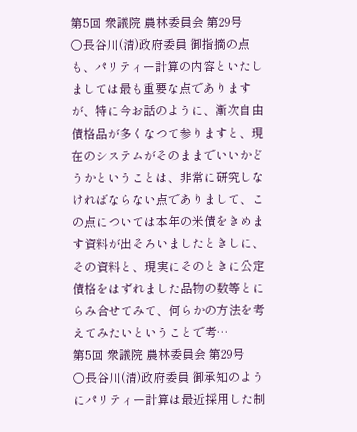第5回 衆議院 農林委員会 第29号
○長谷川(清)政府委員 御指摘の点も、パリティー計算の内容といたしましては最も重要な点でありますが、特に今お話のように、漸次自由債格品が多くなつて参りますと、現在のシステムがそのままでいいかどうかということは、非常に研究しなければならない点でありまして、この点については本年の米債をきめます資料が出そろいましたときしに、その資料と、現実にそのときに公定債格をはずれました品物の数等とにらみ合せてみて、何らかの方法を考えてみたいということで考…
第5回 衆議院 農林委員会 第29号
○長谷川(清)政府委員 御承知のようにパリティー計算は最近採用した制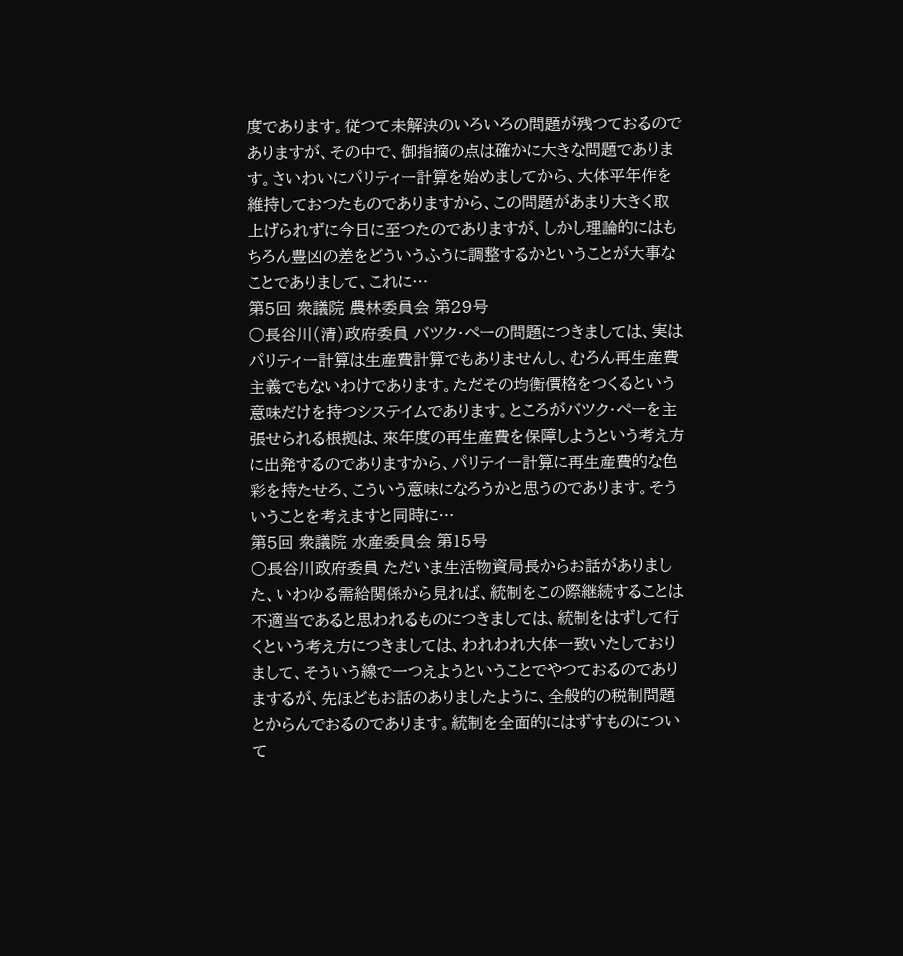度であります。従つて未解決のいろいろの問題が残つておるのでありますが、その中で、御指摘の点は確かに大きな問題であります。さいわいにパリティー計算を始めましてから、大体平年作を維持しておつたものでありますから、この問題があまり大きく取上げられずに今日に至つたのでありますが、しかし理論的にはもちろん豊凶の差をどういうふうに調整するかということが大事なことでありまして、これに…
第5回 衆議院 農林委員会 第29号
○長谷川(清)政府委員 バツク・ぺーの問題につきましては、実はパリティー計算は生産費計算でもありませんし、むろん再生産費主義でもないわけであります。ただその均衡價格をつくるという意味だけを持つシステイムであります。ところがバツク・ぺーを主張せられる根拠は、來年度の再生産費を保障しようという考え方に出発するのでありますから、パリテイー計算に再生産費的な色彩を持たせろ、こういう意味になろうかと思うのであります。そういうことを考えますと同時に…
第5回 衆議院 水産委員会 第15号
○長谷川政府委員 ただいま生活物資局長からお話がありました、いわゆる需給関係から見れば、統制をこの際継続することは不適当であると思われるものにつきましては、統制をはずして行くという考え方につきましては、われわれ大体一致いたしておりまして、そういう線で一つえようということでやつておるのでありまするが、先ほどもお話のありましたように、全般的の税制問題とからんでおるのであります。統制を全面的にはずすものについて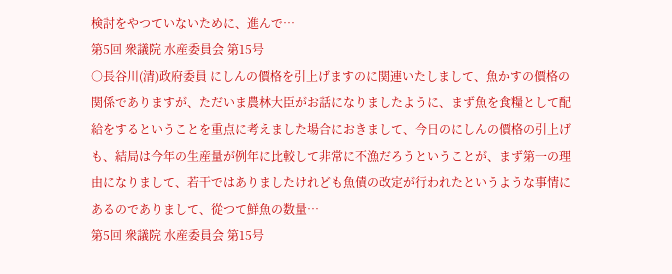検討をやつていないために、進んで…
第5回 衆議院 水産委員会 第15号
○長谷川(清)政府委員 にしんの價格を引上げますのに関連いたしまして、魚かすの價格の関係でありますが、ただいま農林大臣がお話になりましたように、まず魚を食糧として配給をするということを重点に考えました場合におきまして、今日のにしんの價格の引上げも、結局は今年の生産量が例年に比較して非常に不漁だろうということが、まず第一の理由になりまして、若干ではありましたけれども魚債の改定が行われたというような事情にあるのでありまして、從つて鮮魚の数量…
第5回 衆議院 水産委員会 第15号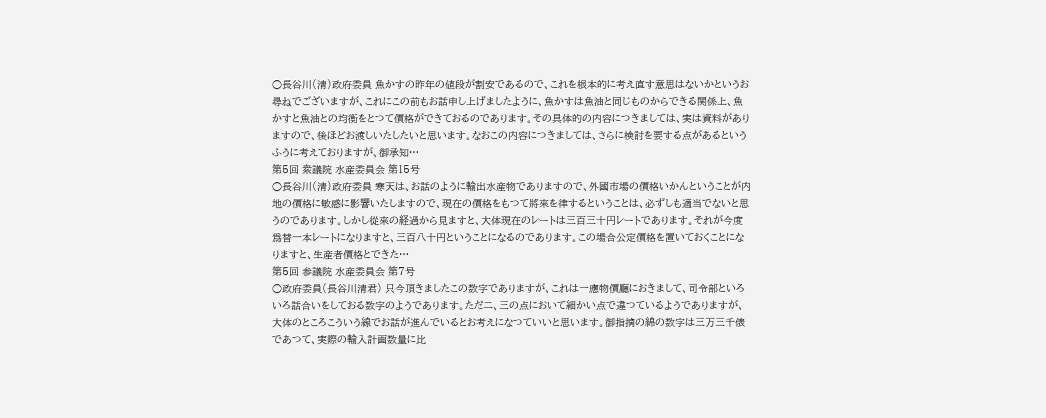○長谷川(清)政府委員 魚かすの昨年の値段が割安であるので、これを根本的に考え直す意思はないかというお尋ねでございますが、これにこの前もお話申し上げましたように、魚かすは魚油と同じものからできる関係上、魚かすと魚油との均衡をとつて價格ができておるのであります。その具体的の内容につきましては、実は資料がありますので、後ほどお渡しいたしたいと思います。なおこの内容につきましては、さらに検討を要する点があるというふうに考えておりますが、御承知…
第5回 衆議院 水産委員会 第15号
○長谷川(清)政府委員 寒天は、お話のように輸出水産物でありますので、外國市場の價格いかんということが内地の價格に敏感に影響いたしますので、現在の價格をもつて將來を律するということは、必ずしも適当でないと思うのであります。しかし從來の経過から見ますと、大体現在のレートは三百三十円レートであります。それが今度爲替一本レートになりますと、三百八十円ということになるのであります。この場合公定價格を置いておくことになりますと、生産者價格とできた…
第5回 参議院 水産委員会 第7号
○政府委員(長谷川清君) 只今頂きましたこの数字でありますが、これは一應物價廳におきまして、司令部といろいろ話合いをしておる数字のようであります。ただ二、三の点において細かい点で違つているようでありますが、大体のところこういう線でお話が進んでいるとお考えになつていいと思います。御指摘の綿の数字は三万三千俵であつて、実際の輸入計画数量に比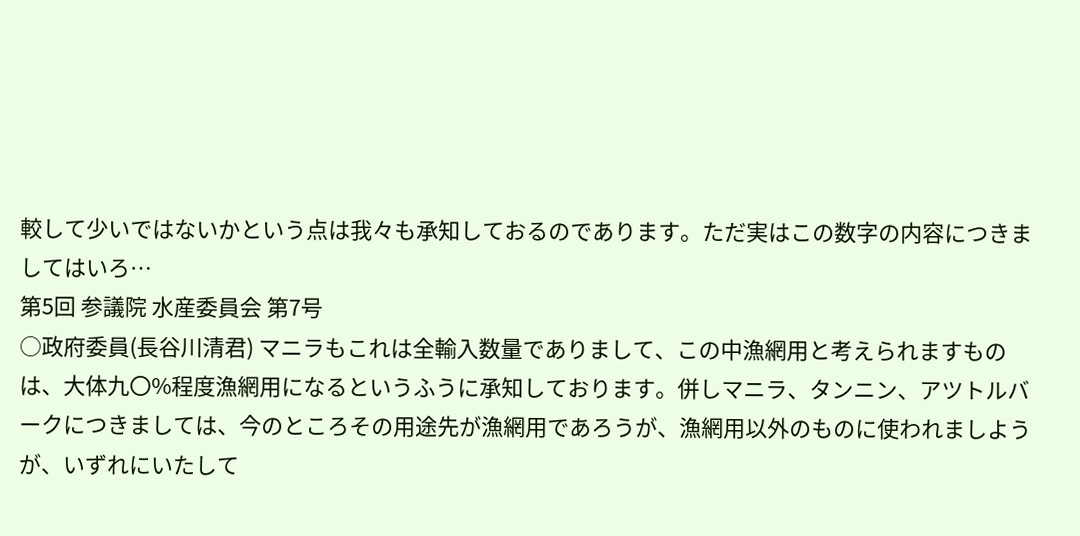較して少いではないかという点は我々も承知しておるのであります。ただ実はこの数字の内容につきましてはいろ…
第5回 参議院 水産委員会 第7号
○政府委員(長谷川清君) マニラもこれは全輸入数量でありまして、この中漁網用と考えられますものは、大体九〇%程度漁網用になるというふうに承知しております。併しマニラ、タンニン、アツトルバークにつきましては、今のところその用途先が漁網用であろうが、漁網用以外のものに使われましようが、いずれにいたして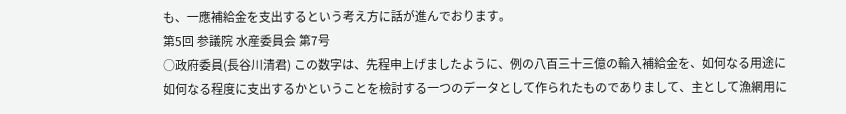も、一應補給金を支出するという考え方に話が進んでおります。
第5回 参議院 水産委員会 第7号
○政府委員(長谷川清君) この数字は、先程申上げましたように、例の八百三十三億の輸入補給金を、如何なる用途に如何なる程度に支出するかということを檢討する一つのデータとして作られたものでありまして、主として漁網用に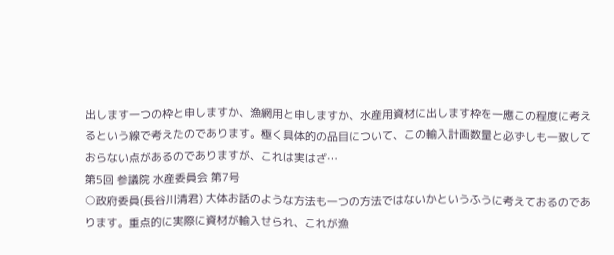出します一つの枠と申しますか、漁網用と申しますか、水産用資材に出します枠を一應この程度に考えるという線で考えたのであります。極く具体的の品目について、この輸入計画数量と必ずしも一致しておらない点があるのでありますが、これは実はざ…
第5回 参議院 水産委員会 第7号
○政府委員(長谷川清君) 大体お話のような方法も一つの方法ではないかというふうに考えておるのであります。重点的に実際に資材が輸入せられ、これが漁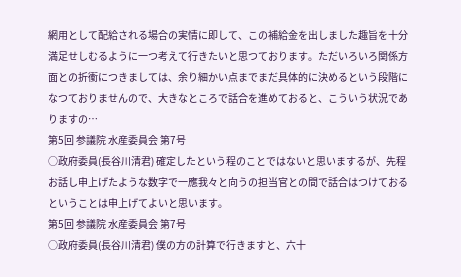網用として配給される場合の実情に即して、この補給金を出しました趣旨を十分満足せしむるように一つ考えて行きたいと思つております。ただいろいろ関係方面との折衝につきましては、余り細かい点までまだ具体的に決めるという段階になつておりませんので、大きなところで話合を進めておると、こういう状況でありますの…
第5回 参議院 水産委員会 第7号
○政府委員(長谷川清君) 確定したという程のことではないと思いまするが、先程お話し申上げたような数字で一應我々と向うの担当官との間で話合はつけておるということは申上げてよいと思います。
第5回 参議院 水産委員会 第7号
○政府委員(長谷川清君) 僕の方の計算で行きますと、六十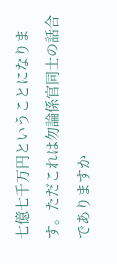七億七千万円ということになります。ただこれは勿論係官同士の話合でありますか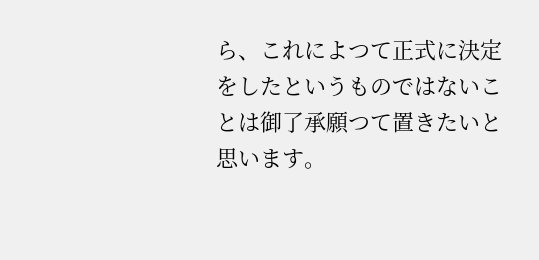ら、これによつて正式に決定をしたというものではないことは御了承願つて置きたいと思います。